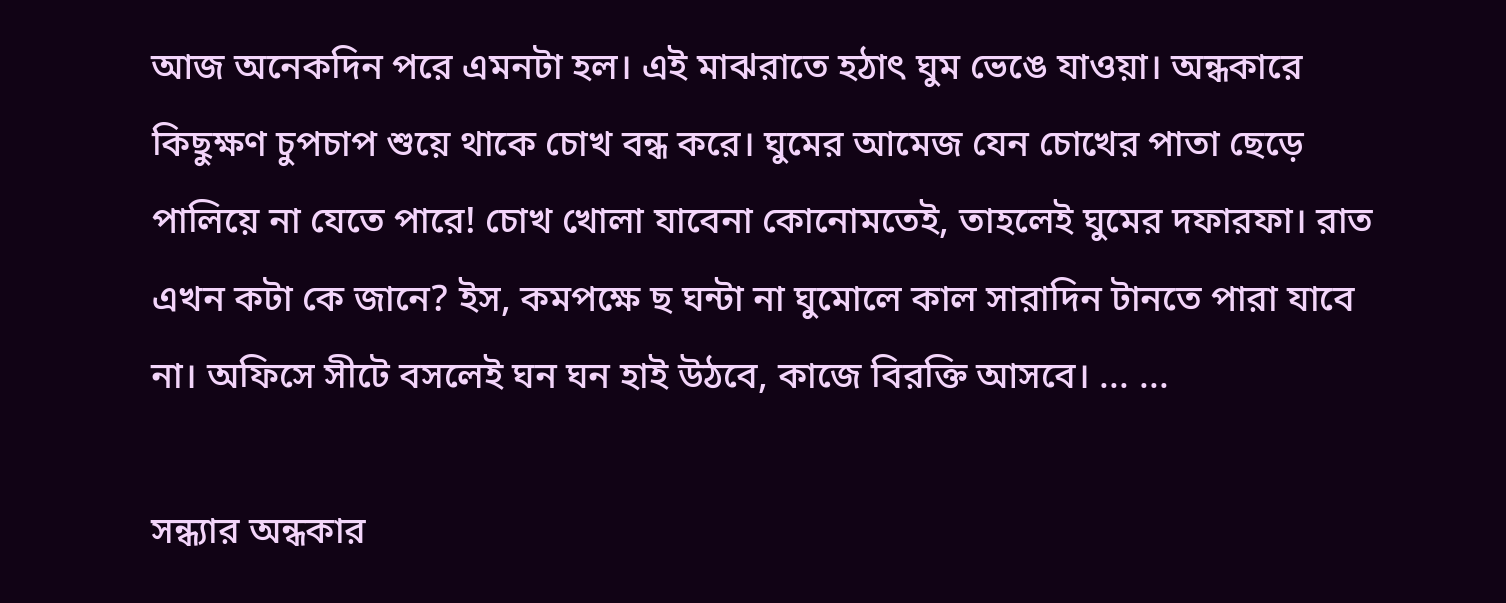আজ অনেকদিন পরে এমনটা হল। এই মাঝরাতে হঠাৎ ঘুম ভেঙে যাওয়া। অন্ধকারে কিছুক্ষণ চুপচাপ শুয়ে থাকে চোখ বন্ধ করে। ঘুমের আমেজ যেন চোখের পাতা ছেড়ে পালিয়ে না যেতে পারে! চোখ খোলা যাবেনা কোনোমতেই, তাহলেই ঘুমের দফারফা। রাত এখন কটা কে জানে? ইস, কমপক্ষে ছ ঘন্টা না ঘুমোলে কাল সারাদিন টানতে পারা যাবে না। অফিসে সীটে বসলেই ঘন ঘন হাই উঠবে, কাজে বিরক্তি আসবে। ... ...

সন্ধ্যার অন্ধকার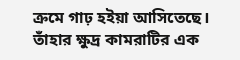ক্রমে গাঢ় হইয়া আসিতেছে। তাঁহার ক্ষুদ্র কামরাটির এক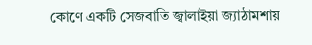কোণে একটি সেজবাতি জ্বালাইয়া জ্যাঠামশায়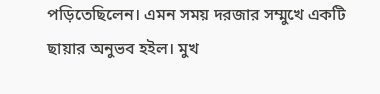পড়িতেছিলেন। এমন সময় দরজার সম্মুখে একটি ছায়ার অনুভব হইল। মুখ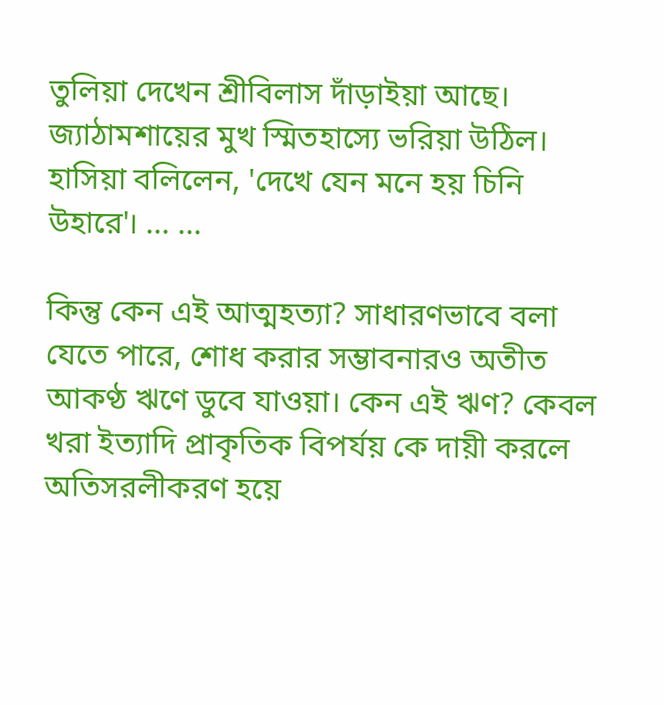তুলিয়া দেখেন শ্রীবিলাস দাঁড়াইয়া আছে। জ্যাঠামশায়ের মুখ স্মিতহাস্যে ভরিয়া উঠিল। হাসিয়া বলিলেন, 'দেখে যেন মনে হয় চিনি উহারে'। ... ...

কিন্তু কেন এই আত্মহত্যা? সাধারণভাবে বলা যেতে পারে, শোধ করার সম্ভাবনারও অতীত আকণ্ঠ ঋণে ডুবে যাওয়া। কেন এই ঋণ? কেবল খরা ইত্যাদি প্রাকৃতিক বিপর্যয় কে দায়ী করলে অতিসরলীকরণ হয়ে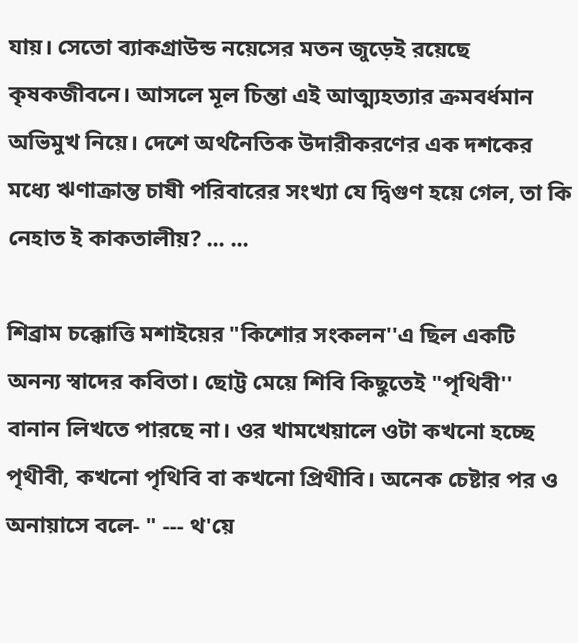যায়। সেতো ব্যাকগ্রাউন্ড নয়েসের মতন জুড়েই রয়েছে কৃষকজীবনে। আসলে মূল চিন্তা এই আত্ম্যহত্যার ক্রমবর্ধমান অভিমুখ নিয়ে। দেশে অর্থনৈতিক উদারীকরণের এক দশকের মধ্যে ঋণাক্রান্ত চাষী পরিবারের সংখ্যা যে দ্বিগুণ হয়ে গেল, তা কি নেহাত ই কাকতালীয়? ... ...

শিব্রাম চক্কোত্তি মশাইয়ের "কিশোর সংকলন''এ ছিল একটি অনন্য স্বাদের কবিতা। ছোট্ট মেয়ে শিবি কিছুতেই "পৃথিবী'' বানান লিখতে পারছে না। ওর খামখেয়ালে ওটা কখনো হচ্ছে পৃথীবী, কখনো পৃথিবি বা কখনো প্রিথীবি। অনেক চেষ্টার পর ও অনায়াসে বলে- " --- থ'য়ে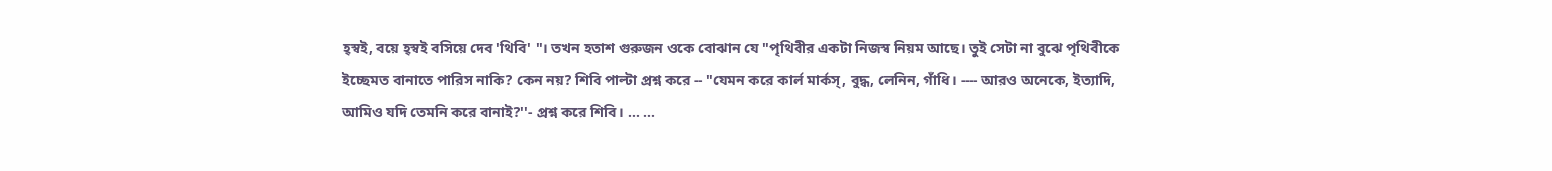হ্স্বই, বয়ে হ্স্বই বসিয়ে দেব 'থিবি' "। তখন হতাশ গুরুজন ওকে বোঝান যে "পৃথিবীর একটা নিজস্ব নিয়ম আছে। তুই সেটা না বুঝে পৃথিবীকে ইচ্ছেমত বানাতে পারিস নাকি? কেন নয়? শিবি পাল্টা প্রশ্ন করে -- "যেমন করে কার্ল মার্কস্, বুদ্ধ, লেনিন, গাঁধি। ---- আরও অনেকে, ইত্যাদি, আমিও যদি তেমনি করে বানাই?''- প্রশ্ন করে শিবি। ... ...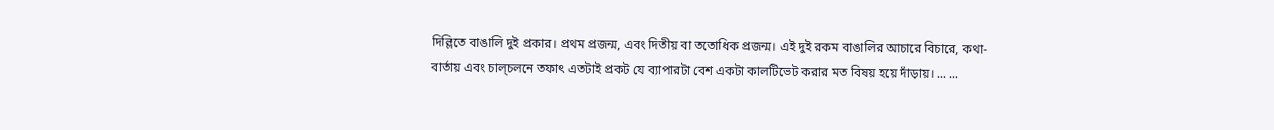দিল্লিতে বাঙালি দুই প্রকার। প্রথম প্রজন্ম, এবং দিতীয় বা ততোধিক প্রজন্ম। এই দুই রকম বাঙালির আচারে বিচারে, কথা-বার্তায় এবং চাল্চলনে তফাৎ এতটাই প্রকট যে ব্যাপারটা বেশ একটা কালটিভেট করার মত বিষয় হয়ে দাঁড়ায়। ... ...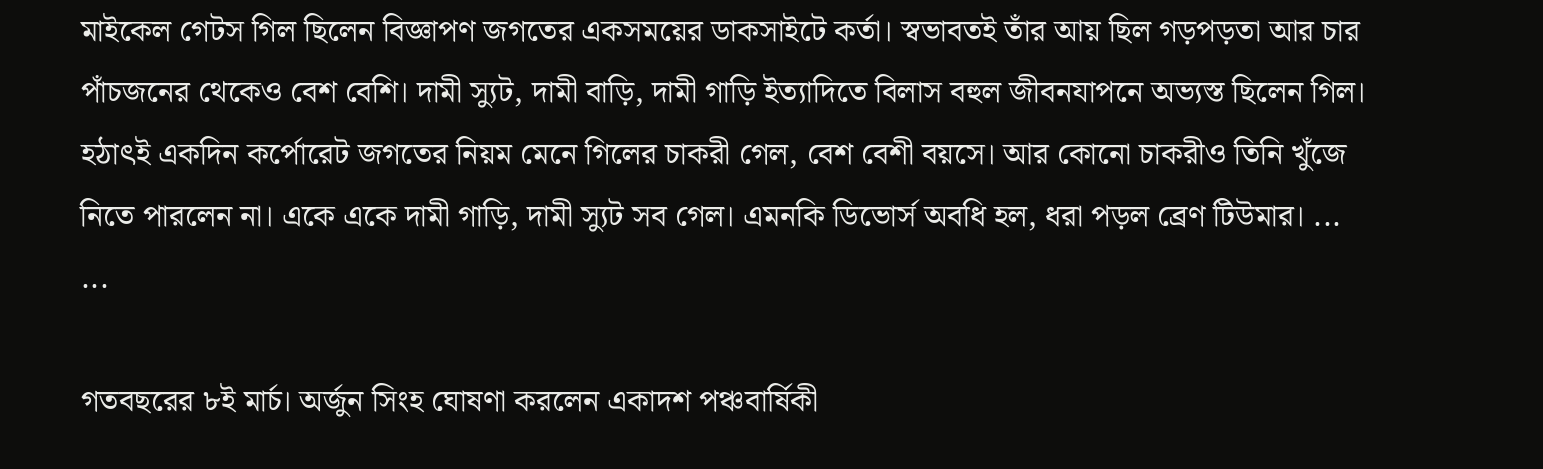মাইকেল গেটস গিল ছিলেন বিজ্ঞাপণ জগতের একসময়ের ডাকসাইটে কর্তা। স্বভাবতই তাঁর আয় ছিল গড়পড়তা আর চার পাঁচজনের থেকেও বেশ বেশি। দামী স্যুট, দামী বাড়ি, দামী গাড়ি ইত্যাদিতে বিলাস বহুল জীবনযাপনে অভ্যস্ত ছিলেন গিল। হঠাৎই একদিন কর্পোরেট জগতের নিয়ম মেনে গিলের চাকরী গেল, বেশ বেশী বয়সে। আর কোনো চাকরীও তিনি খুঁজে নিতে পারলেন না। একে একে দামী গাড়ি, দামী স্যুট সব গেল। এমনকি ডিভোর্স অবধি হল, ধরা পড়ল ব্রেণ টিউমার। ... ...

গতবছরের ৮ই মার্চ। অর্জুন সিংহ ঘোষণা করলেন একাদশ পঞ্চবার্ষিকী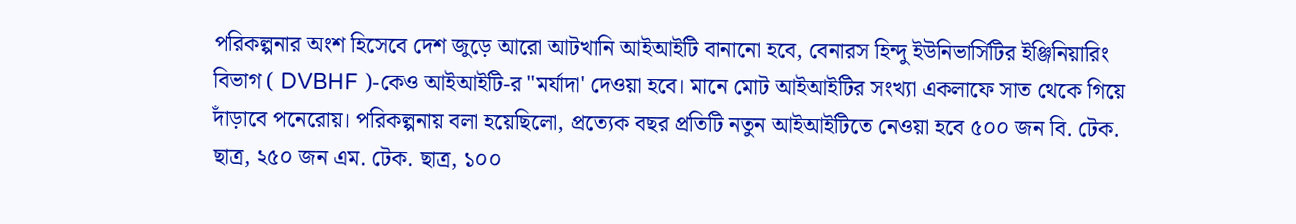পরিকল্পনার অংশ হিসেবে দেশ জুড়ে আরো আটখানি আইআইটি বানানো হবে, বেনারস হিন্দু ইউনিভার্সিটির ইঞ্জিনিয়ারিং বিভাগ ( DVBHF )-কেও আইআইটি-র "মর্যাদা' দেওয়া হবে। মানে মোট আইআইটির সংখ্যা একলাফে সাত থেকে গিয়ে দাঁড়াবে পনেরোয়। পরিকল্পনায় বলা হয়েছিলো, প্রত্যেক বছর প্রতিটি নতুন আইআইটিতে নেওয়া হবে ৫০০ জন বি. টেক. ছাত্র, ২৫০ জন এম. টেক. ছাত্র, ১০০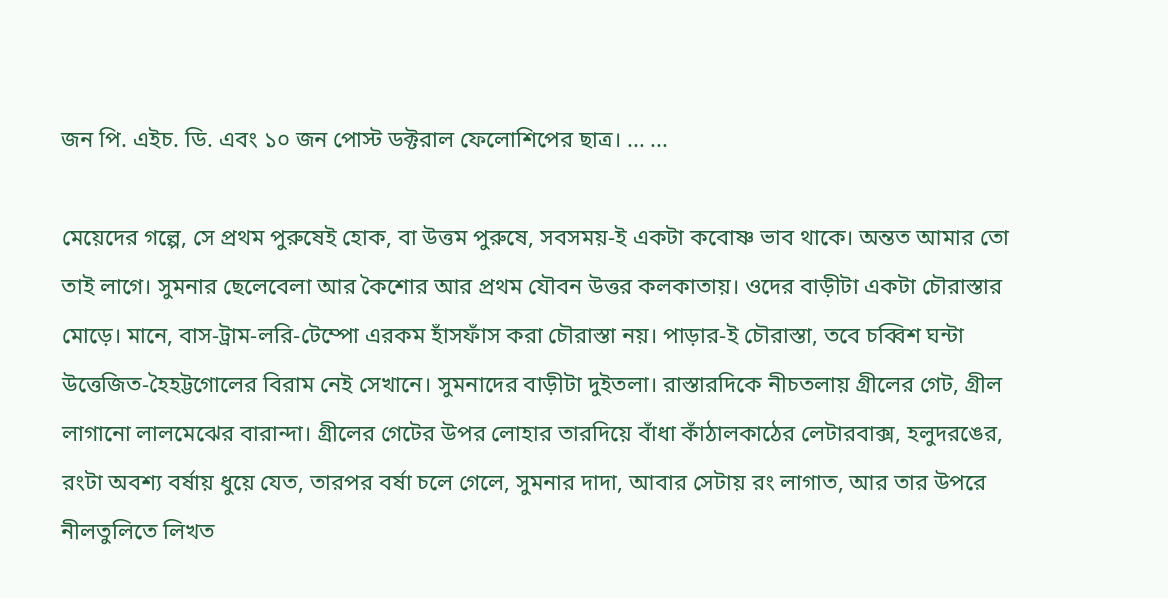জন পি. এইচ. ডি. এবং ১০ জন পোস্ট ডক্টরাল ফেলোশিপের ছাত্র। ... ...

মেয়েদের গল্পে, সে প্রথম পুরুষেই হোক, বা উত্তম পুরুষে, সবসময়-ই একটা কবোষ্ণ ভাব থাকে। অন্তত আমার তো তাই লাগে। সুমনার ছেলেবেলা আর কৈশোর আর প্রথম যৌবন উত্তর কলকাতায়। ওদের বাড়ীটা একটা চৌরাস্তার মোড়ে। মানে, বাস-ট্রাম-লরি-টেম্পো এরকম হাঁসফাঁস করা চৌরাস্তা নয়। পাড়ার-ই চৌরাস্তা, তবে চব্বিশ ঘন্টা উত্তেজিত-হৈহট্টগোলের বিরাম নেই সেখানে। সুমনাদের বাড়ীটা দুইতলা। রাস্তারদিকে নীচতলায় গ্রীলের গেট, গ্রীল লাগানো লালমেঝের বারান্দা। গ্রীলের গেটের উপর লোহার তারদিয়ে বাঁধা কাঁঠালকাঠের লেটারবাক্স, হলুদরঙের, রংটা অবশ্য বর্ষায় ধুয়ে যেত, তারপর বর্ষা চলে গেলে, সুমনার দাদা, আবার সেটায় রং লাগাত, আর তার উপরে নীলতুলিতে লিখত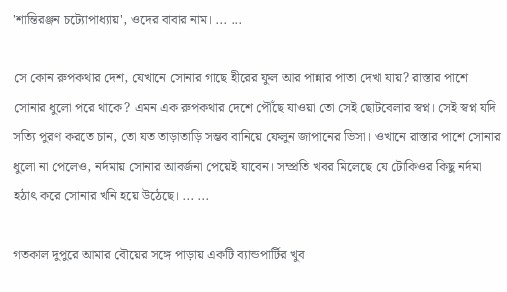'শান্তিরঞ্জন চট্যোপাধ্যায়', ওদের বাবার নাম। ... ...

সে কোন রুপকথার দেশ, যেখানে সোনার গাছে হীরের ফুল আর পান্নার পাতা দেখা যায়? রাস্তার পাশে সোনার ধুলো পরে থাকে? এমন এক রুপকথার দেশে পৌঁছে যাওয়া তো সেই ছোটবেলার স্বপ্ন। সেই স্বপ্ন যদি সত্যি পুরণ করতে চান, তো যত তাড়াতাড়ি সম্ভব বানিয়ে ফেলুন জাপানের ভিসা। ওখানে রাস্তার পাশে সোনার ধুলো না পেলেও, নর্দমায় সোনার আবর্জনা পেয়েই যাবেন। সম্প্রতি খবর মিলেছে যে টোকিওর কিছু নর্দমা হঠাৎ করে সোনার খনি হয়ে উঠেছে। ... ...

গতকাল দুপুরে আমার বৌয়ের সঙ্গে পাড়ায় একটি ব্যান্ডপার্টির খুব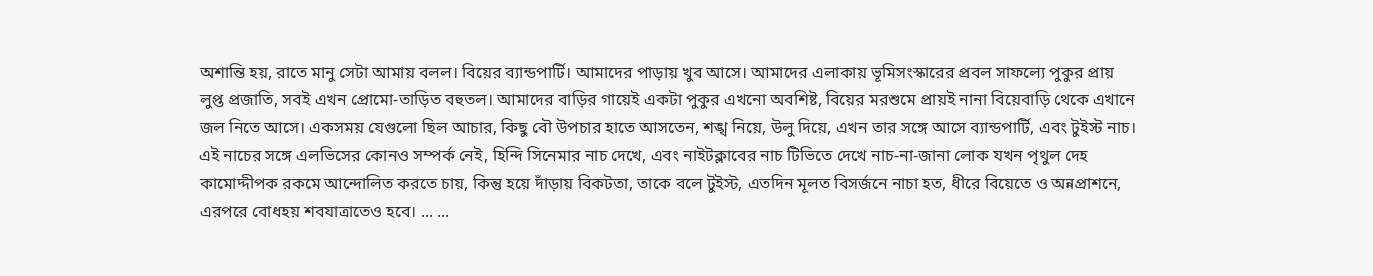অশান্তি হয়, রাতে মানু সেটা আমায় বলল। বিয়ের ব্যান্ডপার্টি। আমাদের পাড়ায় খুব আসে। আমাদের এলাকায় ভূমিসংস্কারের প্রবল সাফল্যে পুকুর প্রায় লুপ্ত প্রজাতি, সবই এখন প্রোমো-তাড়িত বহুতল। আমাদের বাড়ির গায়েই একটা পুকুর এখনো অবশিষ্ট, বিয়ের মরশুমে প্রায়ই নানা বিয়েবাড়ি থেকে এখানে জল নিতে আসে। একসময় যেগুলো ছিল আচার, কিছু বৌ উপচার হাতে আসতেন, শঙ্খ নিয়ে, উলু দিয়ে, এখন তার সঙ্গে আসে ব্যান্ডপার্টি, এবং টুইস্ট নাচ। এই নাচের সঙ্গে এলভিসের কোনও সম্পর্ক নেই, হিন্দি সিনেমার নাচ দেখে, এবং নাইটক্লাবের নাচ টিভিতে দেখে নাচ-না-জানা লোক যখন পৃথুল দেহ কামোদ্দীপক রকমে আন্দোলিত করতে চায়, কিন্তু হয়ে দাঁড়ায় বিকটতা, তাকে বলে টুইস্ট, এতদিন মূলত বিসর্জনে নাচা হত, ধীরে বিয়েতে ও অন্নপ্রাশনে, এরপরে বোধহয় শবযাত্রাতেও হবে। ... ...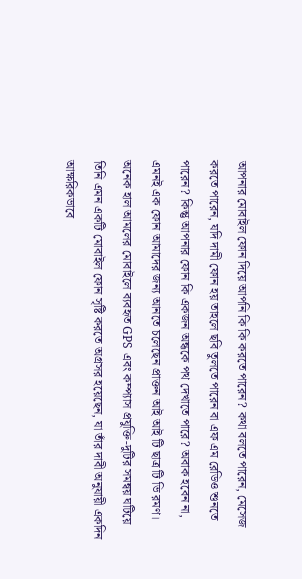আপনার মোবাইল ফোন দিয়ে আপনি কি কি করতে পারেন? কথা বলতে পারেন, মেসেজ করতে পারেন, যদি দামী ফোন হয় তাহলে ছবি তুলতে পারেন বা এফ এম রেডিও শুনতে পারেন? কিন্তু আপনার ফোন কি একজন অন্ধকে পথ দেখাতে পারে? অবাক হবেন না, এমনই এক ফোন আমাদের জন্য আনতে চলেছেন প্রাক্তন আই আই টি ছাত্র টি ভি রমণ। অনেক হাল আমলের মোবাইলে ব্যবহৃত GPS এবং কম্প্যাস প্রযুক্তি-দুটির সমন্বয় ঘটিয়ে তিনি এমন একটি মোবাইল ফোন সৃষ্টি করতে অগ্রসর হয়েছেন, যা তাঁর দাবী অনুযায়ী একদিন আক্ষরিকভাবে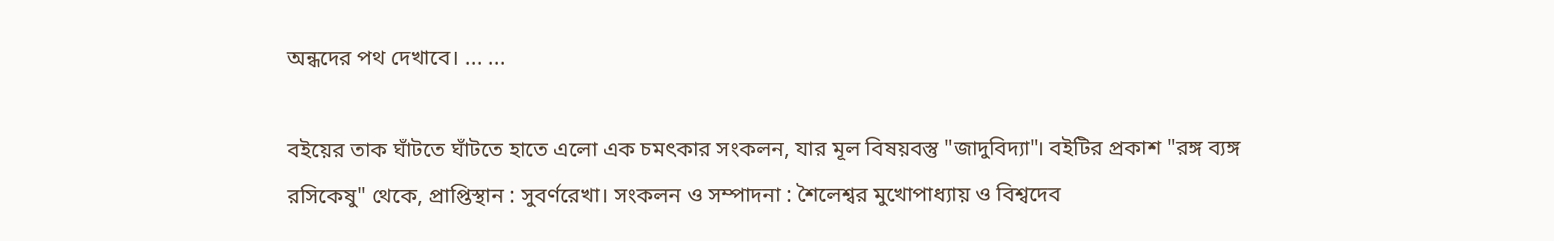অন্ধদের পথ দেখাবে। ... ...

বইয়ের তাক ঘাঁটতে ঘাঁটতে হাতে এলো এক চমৎকার সংকলন, যার মূল বিষয়বস্তু "জাদুবিদ্যা"। বইটির প্রকাশ "রঙ্গ ব্যঙ্গ রসিকেষু" থেকে, প্রাপ্তিস্থান : সুবর্ণরেখা। সংকলন ও সম্পাদনা : শৈলেশ্বর মুখোপাধ্যায় ও বিশ্বদেব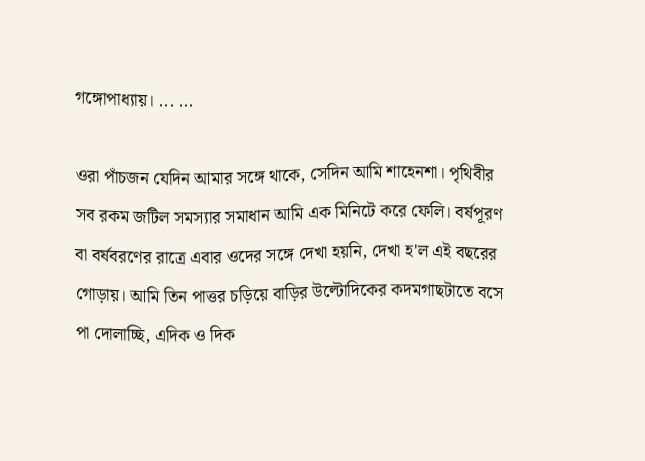গঙ্গোপাধ্যায়। ... ...

ওরা পাঁচজন যেদিন আমার সঙ্গে থাকে, সেদিন আমি শাহেনশা। পৃথিবীর সব রকম জটিল সমস্যার সমাধান আমি এক মিনিটে করে ফেলি। বর্ষপূরণ বা বর্ষবরণের রাত্রে এবার ওদের সঙ্গে দেখা হয়নি, দেখা হ'ল এই বছরের গোড়ায়। আমি তিন পাত্তর চড়িয়ে বাড়ির উল্টোদিকের কদমগাছটাতে বসে পা দোলাচ্ছি, এদিক ও দিক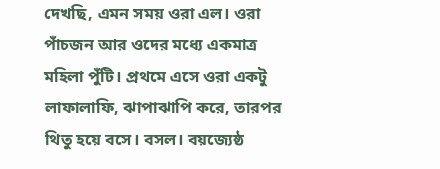দেখছি, এমন সময় ওরা এল। ওরা পাঁচজন আর ওদের মধ্যে একমাত্র মহিলা পুঁটি। প্রথমে এসে ওরা একটু লাফালাফি, ঝাপাঝাপি করে, তারপর থিতু হয়ে বসে। বসল। বয়জ্যেষ্ঠ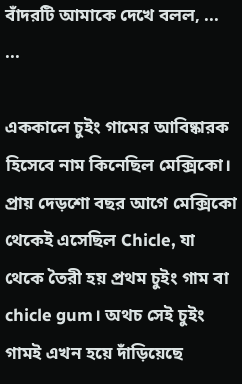বাঁদরটি আমাকে দেখে বলল, ... ...

এককালে চুইং গামের আবিষ্কারক হিসেবে নাম কিনেছিল মেক্সিকো। প্রায় দেড়শো বছর আগে মেক্সিকো থেকেই এসেছিল Chicle, যা থেকে তৈরী হয় প্রথম চুইং গাম বা chicle gum। অথচ সেই চুইং গামই এখন হয়ে দাঁড়িয়েছে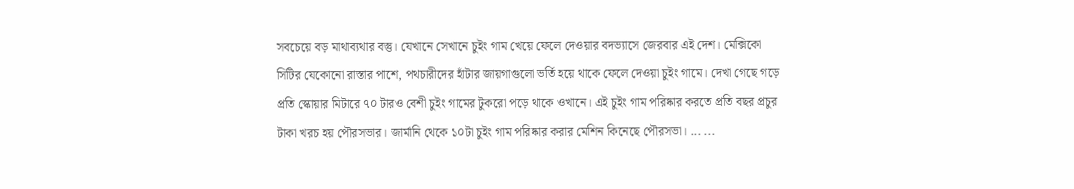সবচেয়ে বড় মাথাব্যথার বস্তু। যেখানে সেখানে চুইং গাম খেয়ে ফেলে দেওয়ার বদভ্যাসে জেরবার এই দেশ। মেক্সিকো সিটির যেকোনো রাস্তার পাশে, পথচারীদের হাঁটার জায়গাগুলো ভর্তি হয়ে থাকে ফেলে দেওয়া চুইং গামে। দেখা গেছে গড়ে প্রতি স্কোয়ার মিটারে ৭০ টারও বেশী চুইং গামের টুকরো পড়ে থাকে ওখানে। এই চুইং গাম পরিষ্কার করতে প্রতি বছর প্রচুর টাকা খরচ হয় পৌরসভার। জার্মানি থেকে ১০টা চুইং গাম পরিষ্কার করার মেশিন কিনেছে পৌরসভা। ... ...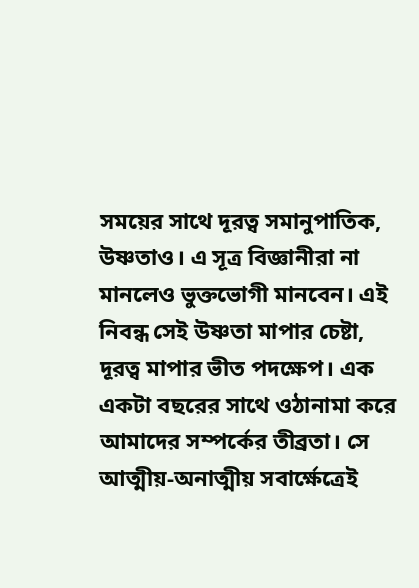সময়ের সাথে দূরত্ব সমানুপাতিক, উষ্ণতাও। এ সূত্র বিজ্ঞানীরা না মানলেও ভুক্তভোগী মানবেন। এই নিবন্ধ সেই উষ্ণতা মাপার চেষ্টা, দূরত্ব মাপার ভীত পদক্ষেপ। এক একটা বছরের সাথে ওঠানামা করে আমাদের সম্পর্কের তীব্রতা। সে আত্মীয়-অনাত্মীয় সবার্ক্ষেত্রেই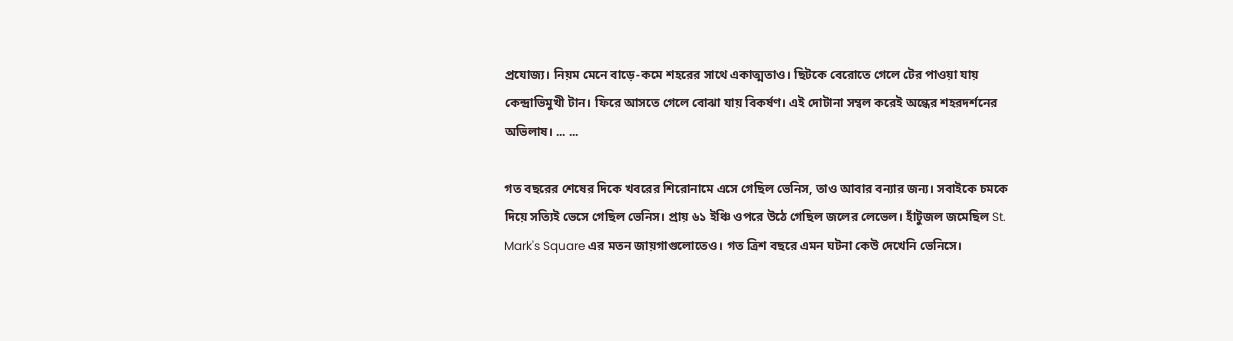প্রযোজ্য। নিয়ম মেনে বাড়ে-কমে শহরের সাথে একাত্মতাও। ছিটকে বেরোতে গেলে টের পাওয়া যায় কেন্দ্রাভিমুখী টান। ফিরে আসতে গেলে বোঝা যায় বিকর্ষণ। এই দোটানা সম্বল করেই অন্ধের শহরদর্শনের অভিলাষ। ... ...

গত বছরের শেষের দিকে খবরের শিরোনামে এসে গেছিল ভেনিস, তাও আবার বন্যার জন্য। সবাইকে চমকে দিয়ে সত্যিই ভেসে গেছিল ভেনিস। প্রায় ৬১ ইঞ্চি ওপরে উঠে গেছিল জলের লেভেল। হাঁটুজল জমেছিল St. Mark's Square এর মতন জায়গাগুলোতেও। গত ত্রিশ বছরে এমন ঘটনা কেউ দেখেনি ভেনিসে।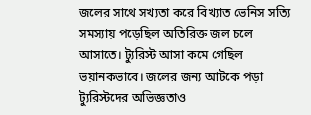জলের সাথে সখ্যতা করে বিখ্যাত ভেনিস সত্যি সমস্যায় পড়েছিল অতিরিক্ত জল চলে আসাতে। ট্যুরিস্ট আসা কমে গেছিল ভয়ানকভাবে। জলের জন্য আটকে পড়া ট্যুরিস্টদের অভিজ্ঞতাও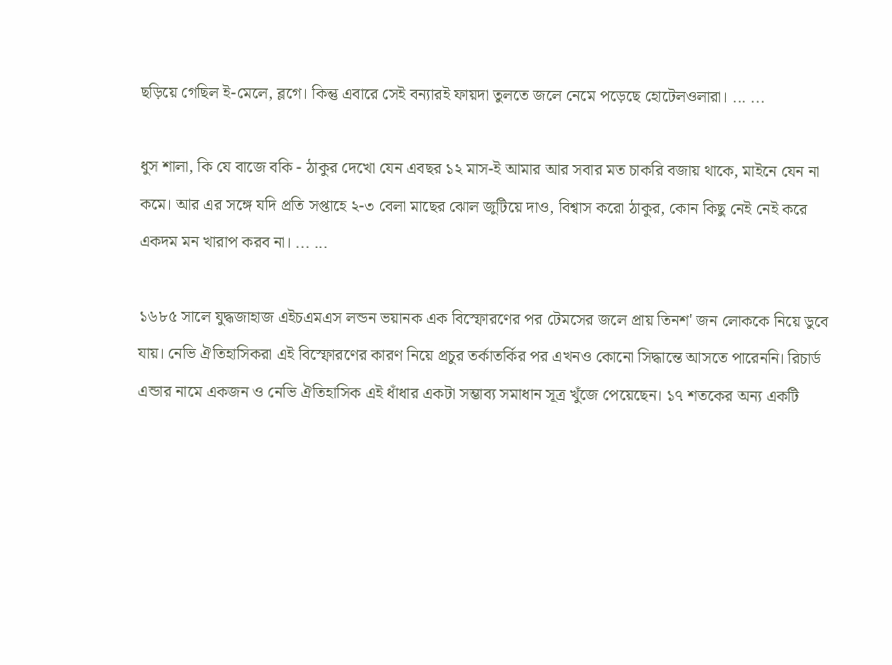ছড়িয়ে গেছিল ই-মেলে, ব্লগে। কিন্তু এবারে সেই বন্যারই ফায়দা তুলতে জলে নেমে পড়েছে হোটেলওলারা। ... ...

ধুস শালা, কি যে বাজে বকি - ঠাকুর দেখো যেন এবছর ১২ মাস-ই আমার আর সবার মত চাকরি বজায় থাকে, মাইনে যেন না কমে। আর এর সঙ্গে যদি প্রতি সপ্তাহে ২-৩ বেলা মাছের ঝোল জুটিয়ে দাও, বিশ্বাস করো ঠাকুর, কোন কিছু নেই নেই করে একদম মন খারাপ করব না। ... ...

১৬৮৫ সালে যুদ্ধজাহাজ এইচএমএস লন্ডন ভয়ানক এক বিস্ফোরণের পর টেমসের জলে প্রায় তিনশ' জন লোককে নিয়ে ডুবে যায়। নেভি ঐতিহাসিকরা এই বিস্ফোরণের কারণ নিয়ে প্রচুর তর্কাতর্কির পর এখনও কোনো সিদ্ধান্তে আসতে পারেননি। রিচার্ড এন্ডার নামে একজন ও নেভি ঐতিহাসিক এই ধাঁধার একটা সম্ভাব্য সমাধান সূত্র খুঁজে পেয়েছেন। ১৭ শতকের অন্য একটি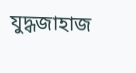যুদ্ধজাহাজ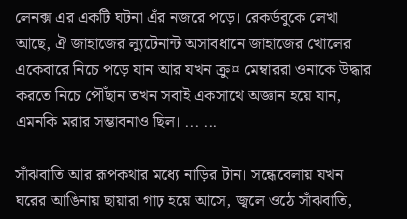লেনক্স এর একটি ঘটনা এঁর নজরে পড়ে। রেকর্ডবুকে লেখা আছে, ঐ জাহাজের ল্যুটেনান্ট অসাবধানে জাহাজের খোলের একেবারে নিচে পড়ে যান আর যখন ক্রু¤ মেম্বাররা ওনাকে উদ্ধার করতে নিচে পৌঁছান তখন সবাই একসাথে অজ্ঞান হয়ে যান, এমনকি মরার সম্ভাবনাও ছিল। ... ...

সাঁঝবাতি আর রূপকথার মধ্যে নাড়ির টান। সন্ধেবেলায় যখন ঘরের আঙিনায় ছায়ারা গাঢ় হয়ে আসে, জ্বলে ওঠে সাঁঝবাতি,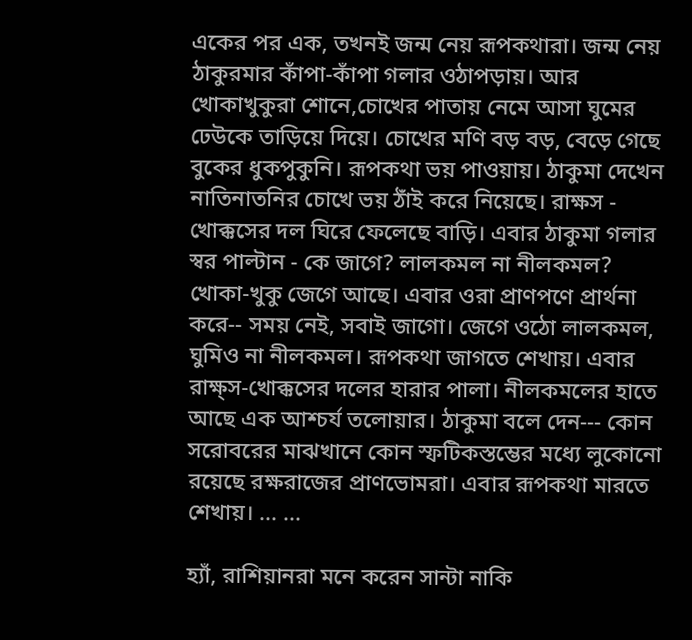একের পর এক, তখনই জন্ম নেয় রূপকথারা। জন্ম নেয় ঠাকুরমার কাঁপা-কাঁপা গলার ওঠাপড়ায়। আর খোকাখুকুরা শোনে,চোখের পাতায় নেমে আসা ঘুমের ঢেউকে তাড়িয়ে দিয়ে। চোখের মণি বড় বড়, বেড়ে গেছে বুকের ধুকপুকুনি। রূপকথা ভয় পাওয়ায়। ঠাকুমা দেখেন নাতিনাতনির চোখে ভয় ঠাঁই করে নিয়েছে। রাক্ষস - খোক্কসের দল ঘিরে ফেলেছে বাড়ি। এবার ঠাকুমা গলার স্বর পাল্টান - কে জাগে? লালকমল না নীলকমল? খোকা-খুকু জেগে আছে। এবার ওরা প্রাণপণে প্রার্থনা করে-- সময় নেই, সবাই জাগো। জেগে ওঠো লালকমল, ঘুমিও না নীলকমল। রূপকথা জাগতে শেখায়। এবার রাক্ষ্স-খোক্কসের দলের হারার পালা। নীলকমলের হাতে আছে এক আশ্চর্য তলোয়ার। ঠাকুমা বলে দেন--- কোন সরোবরের মাঝখানে কোন স্ফটিকস্তম্ভের মধ্যে লুকোনো রয়েছে রক্ষরাজের প্রাণভোমরা। এবার রূপকথা মারতে শেখায়। ... ...

হ্যাঁ, রাশিয়ানরা মনে করেন সান্টা নাকি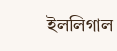ইললিগাল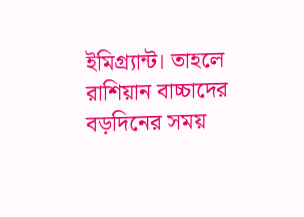ইমিগ্র্যান্ট। তাহলে রাশিয়ান বাচ্চাদের বড়দিনের সময়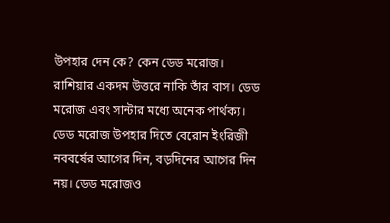উপহার দেন কে? কেন ডেড মরোজ। রাশিয়ার একদম উত্তরে নাকি তাঁর বাস। ডেড মরোজ এবং সান্টার মধ্যে অনেক পার্থক্য। ডেড মরোজ উপহার দিতে বেরোন ইংরিজী নববর্ষের আগের দিন, বড়দিনের আগের দিন নয়। ডেড মরোজও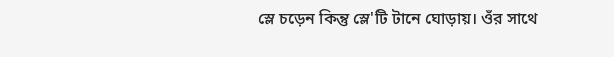স্লে চড়েন কিন্তু স্লে'টি টানে ঘোড়ায়। ওঁর সাথে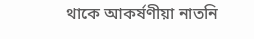থাকে আকর্ষণীয়া নাতনি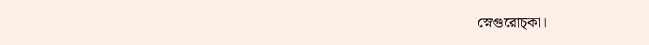স্নেগুরোচ্কা।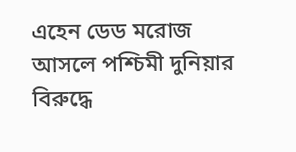এহেন ডেড মরোজ আসলে পশ্চিমী দুনিয়ার বিরুদ্ধে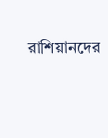রাশিয়ানদের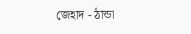জেহাদ - ঠান্ডা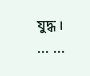যুদ্ধ। ... ...